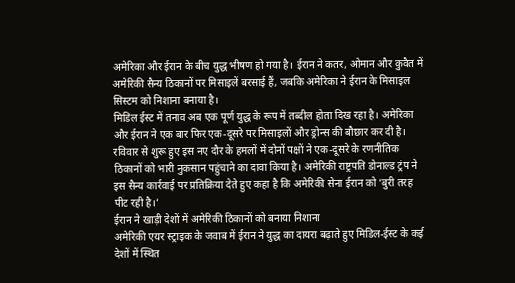अमेरिका और ईरान के बीच युद्ध भीषण हो गया है। ईरान ने कतर, ओमान और कुवैत में अमेरिकी सैन्य ठिकानों पर मिसाइलें बरसाई हैं, जबकि अमेरिका ने ईरान के मिसाइल सिस्टम को निशाना बनाया है।
मिडिल ईस्ट में तनाव अब एक पूर्ण युद्ध के रूप में तब्दील होता दिख रहा है। अमेरिका और ईरान ने एक बार फिर एक-दूसरे पर मिसाइलों और ड्रोन्स की बौछार कर दी है। रविवार से शुरू हुए इस नए दौर के हमलों में दोनों पक्षों ने एक-दूसरे के रणनीतिक ठिकानों को भारी नुकसान पहुंचाने का दावा किया है। अमेरिकी राष्ट्रपति डोनाल्ड ट्रंप ने इस सैन्य कार्रवाई पर प्रतिक्रिया देते हुए कहा है कि अमेरिकी सेना ईरान को ‘बुरी तरह पीट रही है।’
ईरान ने खाड़ी देशों में अमेरिकी ठिकानों को बनाया निशाना
अमेरिकी एयर स्ट्राइक के जवाब में ईरान ने युद्ध का दायरा बढ़ाते हुए मिडिल-ईस्ट के कई देशों में स्थित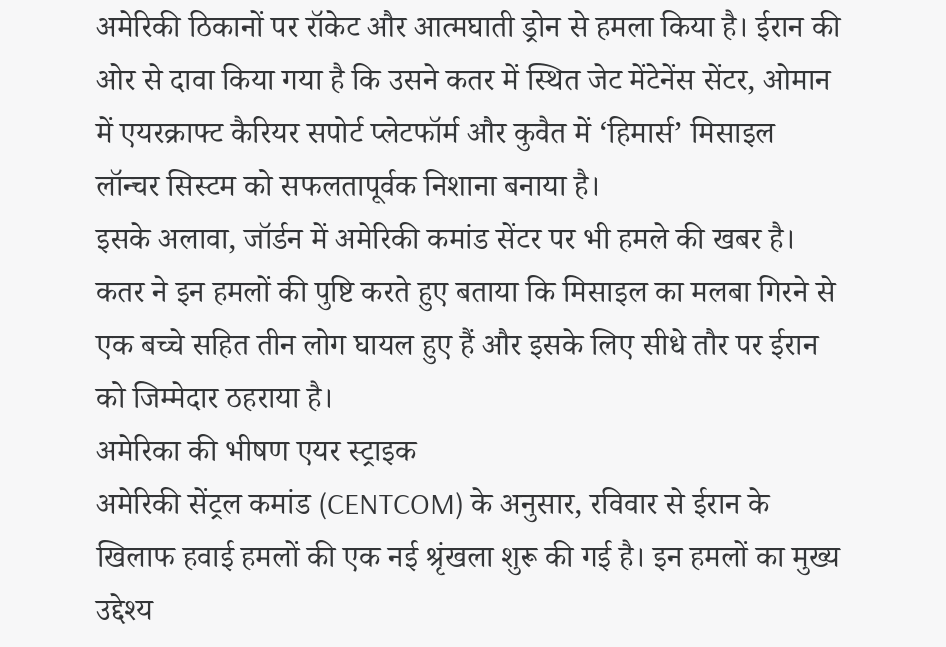अमेरिकी ठिकानों पर रॉकेट और आत्मघाती ड्रोन से हमला किया है। ईरान की ओर से दावा किया गया है कि उसने कतर में स्थित जेट मेंटेनेंस सेंटर, ओमान में एयरक्राफ्ट कैरियर सपोर्ट प्लेटफॉर्म और कुवैत में ‘हिमार्स’ मिसाइल लॉन्चर सिस्टम को सफलतापूर्वक निशाना बनाया है।
इसके अलावा, जॉर्डन में अमेरिकी कमांड सेंटर पर भी हमले की खबर है। कतर ने इन हमलों की पुष्टि करते हुए बताया कि मिसाइल का मलबा गिरने से एक बच्चे सहित तीन लोग घायल हुए हैं और इसके लिए सीधे तौर पर ईरान को जिम्मेदार ठहराया है।
अमेरिका की भीषण एयर स्ट्राइक
अमेरिकी सेंट्रल कमांड (CENTCOM) के अनुसार, रविवार से ईरान के खिलाफ हवाई हमलों की एक नई श्रृंखला शुरू की गई है। इन हमलों का मुख्य उद्देश्य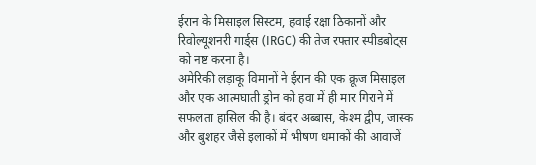ईरान के मिसाइल सिस्टम, हवाई रक्षा ठिकानों और रिवोल्यूशनरी गार्ड्स (IRGC) की तेज रफ्तार स्पीडबोट्स को नष्ट करना है।
अमेरिकी लड़ाकू विमानों ने ईरान की एक क्रूज मिसाइल और एक आत्मघाती ड्रोन को हवा में ही मार गिराने में सफलता हासिल की है। बंदर अब्बास, केश्म द्वीप, जास्क और बुशहर जैसे इलाकों में भीषण धमाकों की आवाजें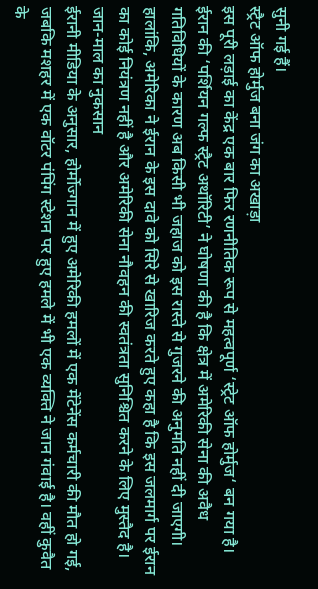सुनी गई हैं।
स्ट्रैट ऑफ होर्मुज बना जंग का अखाड़ा
इस पूरी लड़ाई का केंद्र एक बार फिर रणनीतिक रूप से महत्वपूर्ण ‘स्ट्रेट ऑफ होर्मुज‘ बन गया है। ईरान की ‘पर्शियन गल्फ स्ट्रैट अथॉरिटी’ ने घोषणा की है कि क्षेत्र में अमेरिकी सेना की अवैध गतिविधियों के कारण अब किसी भी जहाज को इस रास्ते से गुजरने की अनुमति नहीं दी जाएगी।
हालांकि, अमेरिका ने ईरान के इस दावे को सिरे से खारिज करते हुए कहा है कि इस जलमार्ग पर ईरान का कोई नियंत्रण नहीं है और अमेरिकी सेना नौवहन की स्वतंत्रता सुनिश्चित करने के लिए मुस्तैद है।
जान-माल का नुकसान
ईरानी मीडिया के अनुसार, होर्मोज्गान में हुए अमेरिकी हमलों में एक मेंटेनेंस कर्मचारी की मौत हो गई, जबकि मशहर में एक वॉटर पंपिंग स्टेशन पर हुए हमले में भी एक व्यक्ति ने जान गंवाई है। वहीं कुवैत के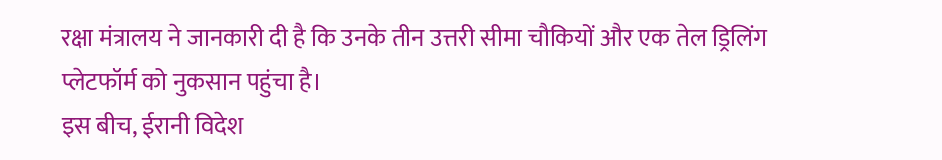रक्षा मंत्रालय ने जानकारी दी है कि उनके तीन उत्तरी सीमा चौकियों और एक तेल ड्रिलिंग प्लेटफॉर्म को नुकसान पहुंचा है।
इस बीच, ईरानी विदेश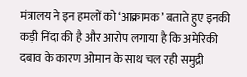मंत्रालय ने इन हमलों को ‘आक्रामक’ बताते हुए इनकी कड़ी निंदा की है और आरोप लगाया है कि अमेरिकी दबाव के कारण ओमान के साथ चल रही समुद्री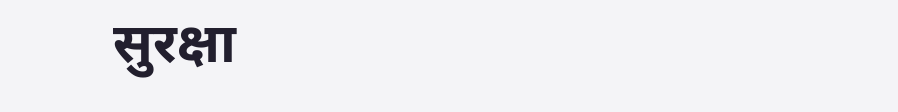सुरक्षा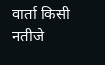वार्ता किसी नतीजे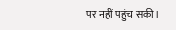पर नहीं पहुंच सकी।